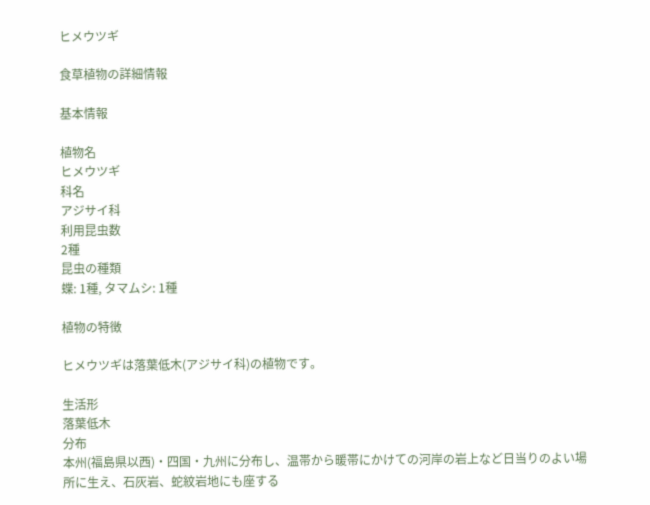ヒメウツギ

食草植物の詳細情報

基本情報

植物名
ヒメウツギ
科名
アジサイ科
利用昆虫数
2種
昆虫の種類
蝶: 1種, タマムシ: 1種

植物の特徴

ヒメウツギは落葉低木(アジサイ科)の植物です。

生活形
落葉低木
分布
本州(福島県以西)・四国・九州に分布し、温帯から暖帯にかけての河岸の岩上など日当りのよい場所に生え、石灰岩、蛇紋岩地にも座する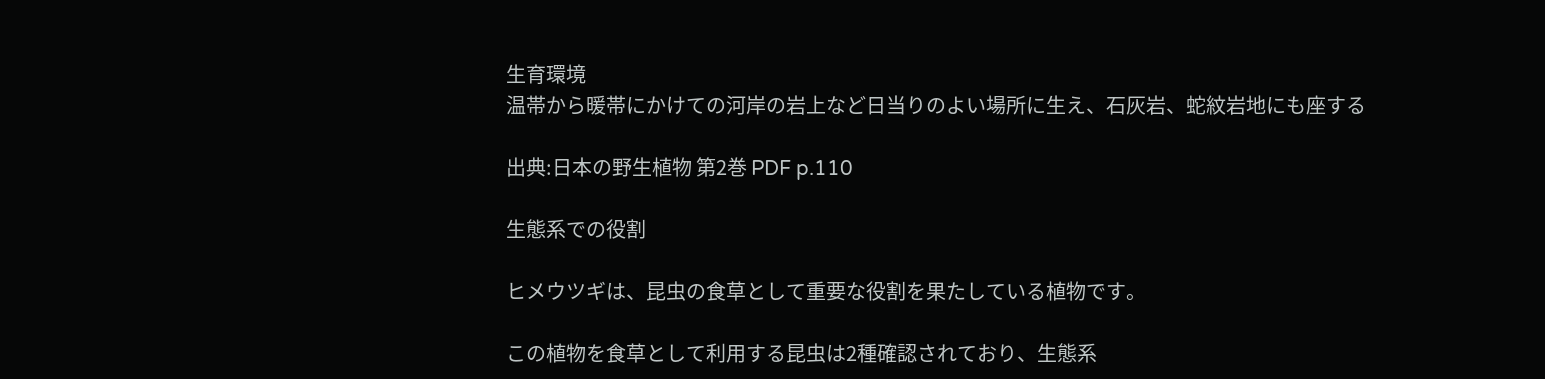生育環境
温帯から暖帯にかけての河岸の岩上など日当りのよい場所に生え、石灰岩、蛇紋岩地にも座する

出典:日本の野生植物 第2巻 PDF p.110

生態系での役割

ヒメウツギは、昆虫の食草として重要な役割を果たしている植物です。

この植物を食草として利用する昆虫は2種確認されており、生態系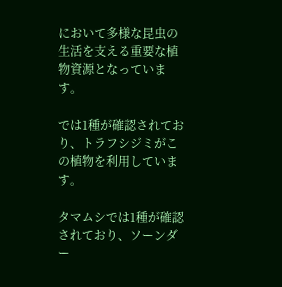において多様な昆虫の生活を支える重要な植物資源となっています。

では1種が確認されており、トラフシジミがこの植物を利用しています。

タマムシでは1種が確認されており、ソーンダー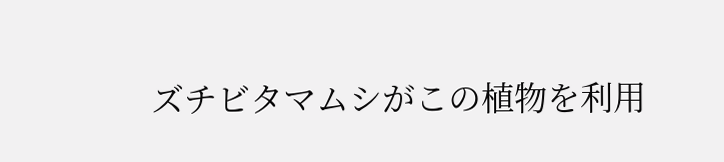ズチビタマムシがこの植物を利用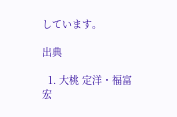しています。

出典

  1. 大桃 定洋・福富 宏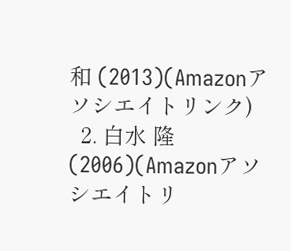和 (2013)(Amazonアソシエイトリンク)
  2. 白水 隆 (2006)(Amazonアソシエイトリ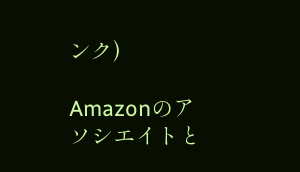ンク)

Amazonのアソシエイトと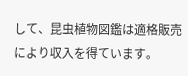して、昆虫植物図鑑は適格販売により収入を得ています。